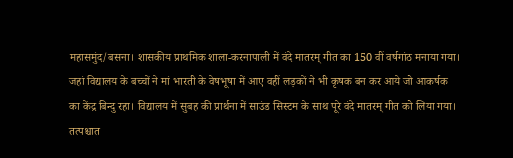महासमुंद/बसना। शासकीय प्राथमिक शाला-करनापाली में वंदे मातरम् गीत का 150 वीं वर्षगांठ मनाया गया। जहां विद्यालय के बच्चों ने मां भारती के वेषभूषा में आए वहीं लड़कों ने भी कृषक बन कर आये जो आकर्षक का केंद्र बिन्दु रहा। विद्यालय में सुबह की प्रार्थना में साउंड सिस्टम के साथ पूरे वंदे मातरम् गीत को लिया गया।
तत्पश्चात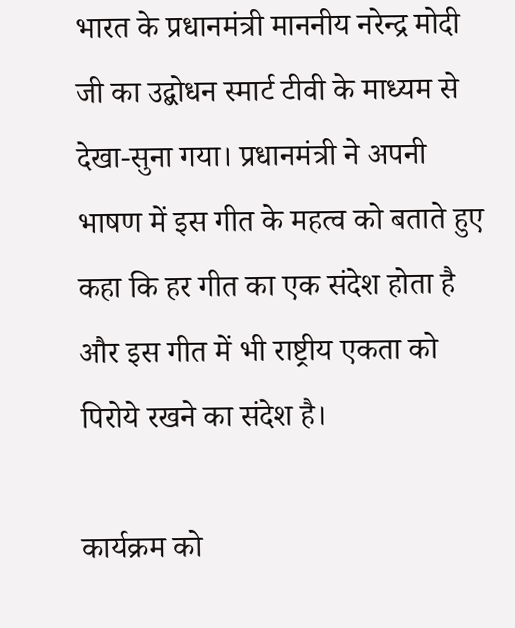भारत के प्रधानमंत्री माननीय नरेन्द्र मोदी जी का उद्बोधन स्मार्ट टीवी के माध्यम से देखा-सुना गया। प्रधानमंत्री ने अपनी भाषण में इस गीत के महत्व को बताते हुए कहा कि हर गीत का एक संदेश होता है और इस गीत में भी राष्ट्रीय एकता को पिरोये रखने का संदेश है।

कार्यक्रम को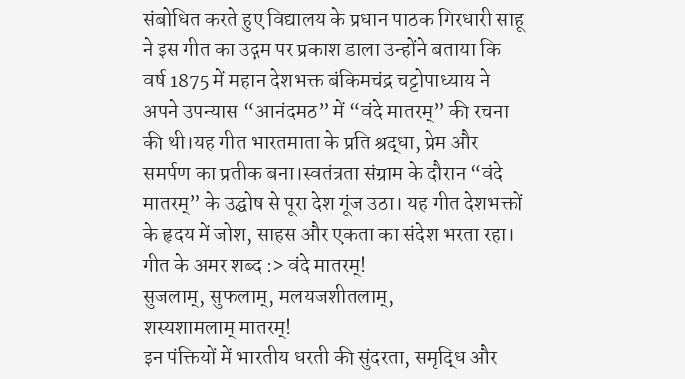संबोधित करते हुए विद्यालय के प्रधान पाठक गिरधारी साहू ने इस गीत का उद्गम पर प्रकाश डाला उन्होंने बताया कि वर्ष 1875 में महान देशभक्त बंकिमचंद्र चट्टोपाध्याय ने अपने उपन्यास “आनंदमठ” में “वंदे मातरम्” की रचना की थी।यह गीत भारतमाता के प्रति श्रद्धा, प्रेम और समर्पण का प्रतीक बना।स्वतंत्रता संग्राम के दौरान “वंदे मातरम्” के उद्घोष से पूरा देश गूंज उठा। यह गीत देशभक्तों के हृदय में जोश, साहस और एकता का संदेश भरता रहा।
गीत के अमर शब्द :> वंदे मातरम्!
सुजलाम्, सुफलाम्, मलयजशीतलाम्,
शस्यशामलाम् मातरम्!
इन पंक्तियों में भारतीय धरती की सुंदरता, समृद्धि और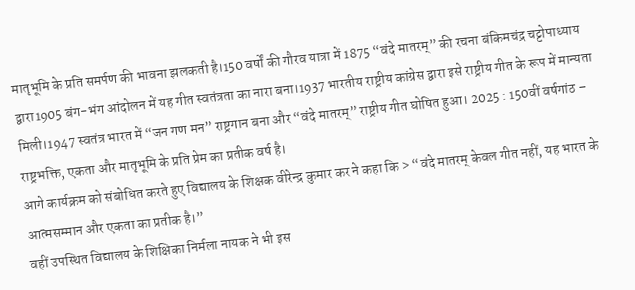मातृभूमि के प्रति समर्पण की भावना झलकती है।150 वर्षों की गौरव यात्रा में 1875 “वंदे मातरम्” की रचना बंकिमचंद्र चट्टोपाध्याय द्वारा1905 बंग-भंग आंदोलन में यह गीत स्वतंत्रता का नारा बना।1937 भारतीय राष्ट्रीय कांग्रेस द्वारा इसे राष्ट्रीय गीत के रूप में मान्यता मिली।1947 स्वतंत्र भारत में “जन गण मन” राष्ट्रगान बना और “वंदे मातरम्” राष्ट्रीय गीत घोषित हुआ। 2025 : 150वीं वर्षगांठ – राष्ट्रभक्ति, एकता और मातृभूमि के प्रति प्रेम का प्रतीक वर्ष है।
आगे कार्यक्रम को संबोधित करते हुए विद्यालय के शिक्षक वीरेन्द्र कुमार कर ने कहा कि > “वंदे मातरम् केवल गीत नहीं, यह भारत के आत्मसम्मान और एकता का प्रतीक है।”
वहीं उपस्थित विद्यालय के शिक्षिका निर्मला नायक ने भी इस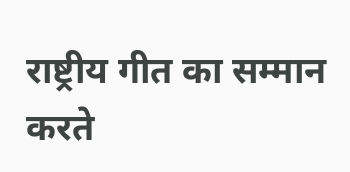राष्ट्रीय गीत का सम्मान करते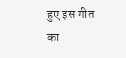हुए इस गीत का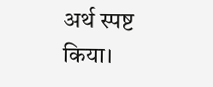अर्थ स्पष्ट किया।